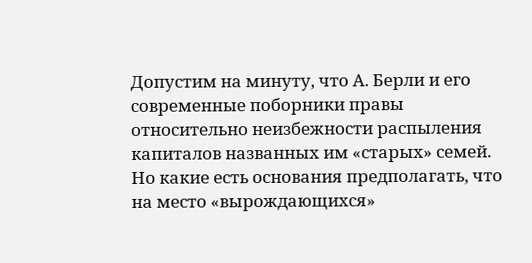Допустим на минуту, что А. Берли и его современные поборники правы относительно неизбежности распыления капиталов названных им «старых» семей. Но какие есть основания предполагать, что на место «вырождающихся»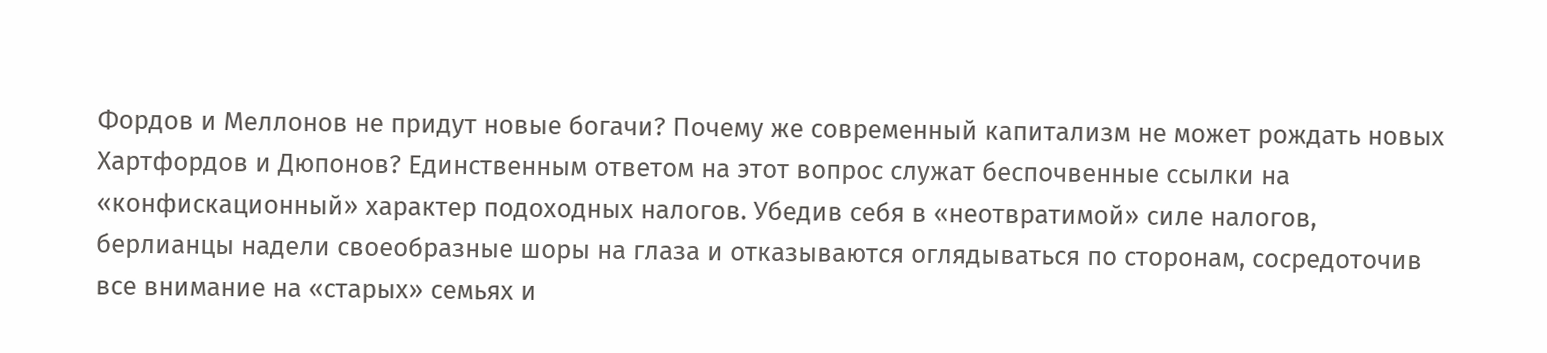Фордов и Меллонов не придут новые богачи? Почему же современный капитализм не может рождать новых Хартфордов и Дюпонов? Единственным ответом на этот вопрос служат беспочвенные ссылки на «конфискационный» характер подоходных налогов. Убедив себя в «неотвратимой» силе налогов, берлианцы надели своеобразные шоры на глаза и отказываются оглядываться по сторонам, сосредоточив все внимание на «старых» семьях и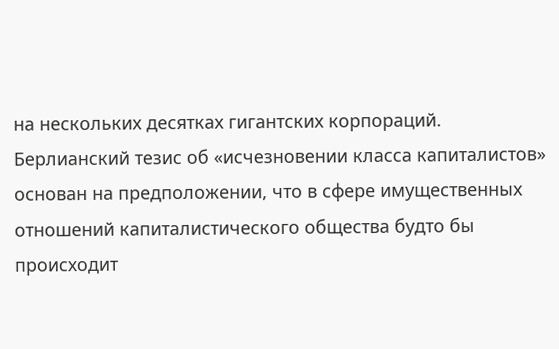на нескольких десятках гигантских корпораций.
Берлианский тезис об «исчезновении класса капиталистов» основан на предположении, что в сфере имущественных отношений капиталистического общества будто бы происходит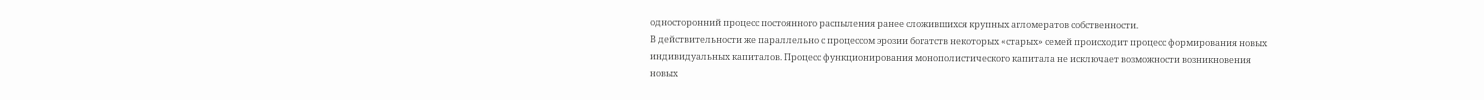односторонний процесс постоянного распыления ранее сложившихся крупных агломератов собственности.
В действительности же параллельно с процессом эрозии богатств некоторых «старых» семей происходит процесс формирования новых индивидуальных капиталов. Процесс функционирования монополистического капитала не исключает возможности возникновения новых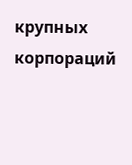крупных корпораций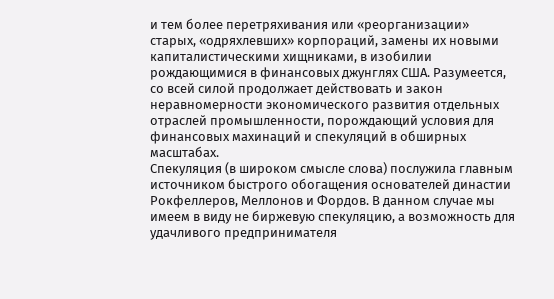и тем более перетряхивания или «реорганизации» старых, «одряхлевших» корпораций, замены их новыми капиталистическими хищниками, в изобилии рождающимися в финансовых джунглях США. Разумеется, со всей силой продолжает действовать и закон неравномерности экономического развития отдельных отраслей промышленности, порождающий условия для финансовых махинаций и спекуляций в обширных масштабах.
Спекуляция (в широком смысле слова) послужила главным источником быстрого обогащения основателей династии Рокфеллеров, Меллонов и Фордов. В данном случае мы имеем в виду не биржевую спекуляцию, а возможность для удачливого предпринимателя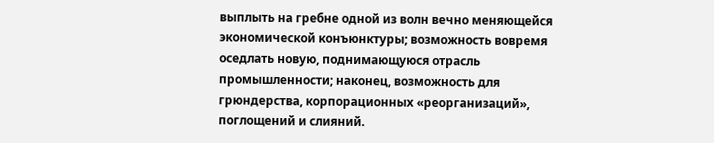выплыть на гребне одной из волн вечно меняющейся экономической конъюнктуры; возможность вовремя оседлать новую, поднимающуюся отрасль промышленности; наконец, возможность для грюндерства, корпорационных «реорганизаций», поглощений и слияний.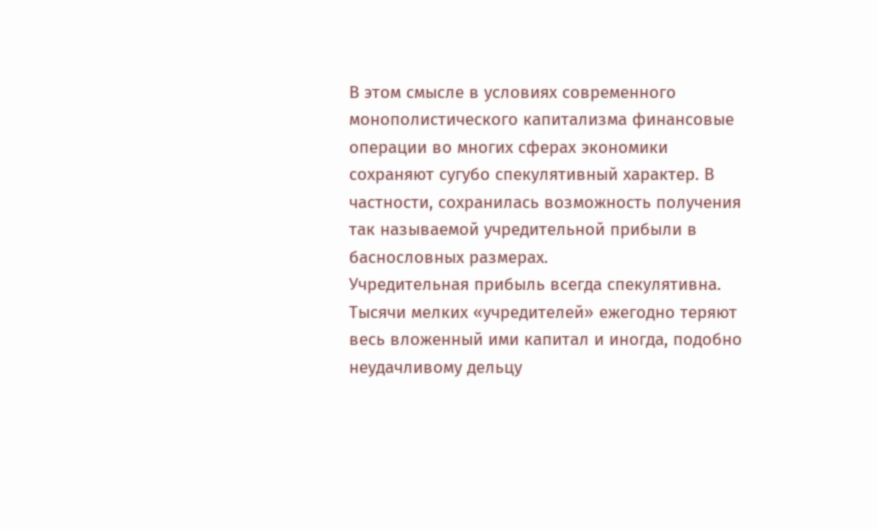В этом смысле в условиях современного монополистического капитализма финансовые операции во многих сферах экономики сохраняют сугубо спекулятивный характер. В частности, сохранилась возможность получения так называемой учредительной прибыли в баснословных размерах.
Учредительная прибыль всегда спекулятивна. Тысячи мелких «учредителей» ежегодно теряют весь вложенный ими капитал и иногда, подобно неудачливому дельцу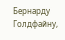Бернарду Голдфайну,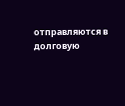отправляются в долговую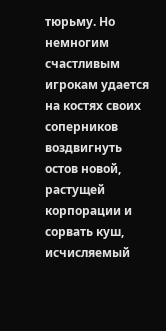тюрьму. Но немногим счастливым игрокам удается на костях своих соперников воздвигнуть остов новой, растущей корпорации и сорвать куш, исчисляемый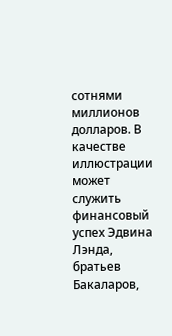сотнями миллионов долларов. В качестве иллюстрации может служить финансовый успех Эдвина Лэнда, братьев Бакаларов,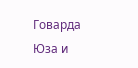Говарда Юза и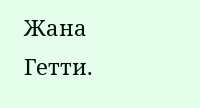Жана Гетти.